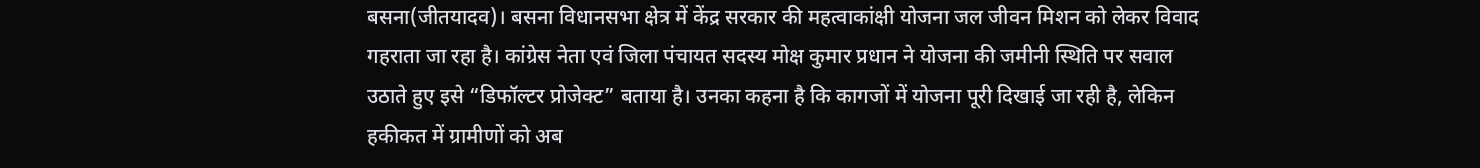बसना(जीतयादव)। बसना विधानसभा क्षेत्र में केंद्र सरकार की महत्वाकांक्षी योजना जल जीवन मिशन को लेकर विवाद गहराता जा रहा है। कांग्रेस नेता एवं जिला पंचायत सदस्य मोक्ष कुमार प्रधान ने योजना की जमीनी स्थिति पर सवाल उठाते हुए इसे “डिफॉल्टर प्रोजेक्ट” बताया है। उनका कहना है कि कागजों में योजना पूरी दिखाई जा रही है, लेकिन हकीकत में ग्रामीणों को अब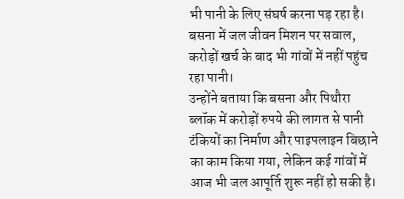भी पानी के लिए संघर्ष करना पड़ रहा है।
बसना में जल जीवन मिशन पर सवाल, करोड़ों खर्च के बाद भी गांवों में नहीं पहुंच रहा पानी।
उन्होंने बताया कि बसना और पिथौरा ब्लॉक में करोड़ों रुपये की लागत से पानी टंकियों का निर्माण और पाइपलाइन बिछाने का काम किया गया, लेकिन कई गांवों में आज भी जल आपूर्ति शुरू नहीं हो सकी है।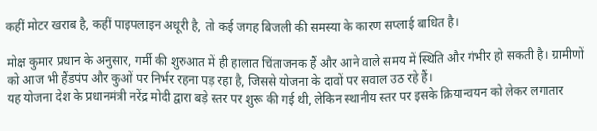कहीं मोटर खराब है, कहीं पाइपलाइन अधूरी है, तो कई जगह बिजली की समस्या के कारण सप्लाई बाधित है।

मोक्ष कुमार प्रधान के अनुसार, गर्मी की शुरुआत में ही हालात चिंताजनक हैं और आने वाले समय में स्थिति और गंभीर हो सकती है। ग्रामीणों को आज भी हैंडपंप और कुओं पर निर्भर रहना पड़ रहा है, जिससे योजना के दावों पर सवाल उठ रहे हैं।
यह योजना देश के प्रधानमंत्री नरेंद्र मोदी द्वारा बड़े स्तर पर शुरू की गई थी, लेकिन स्थानीय स्तर पर इसके क्रियान्वयन को लेकर लगातार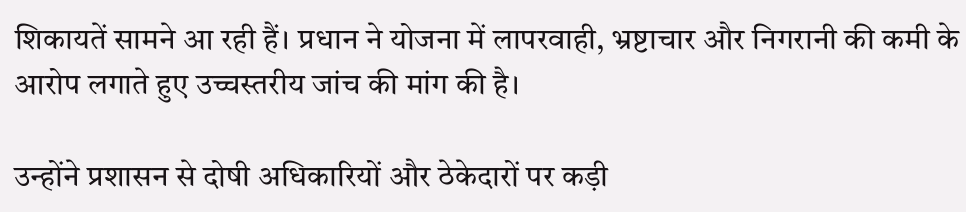शिकायतें सामने आ रही हैं। प्रधान ने योजना में लापरवाही, भ्रष्टाचार और निगरानी की कमी के आरोप लगाते हुए उच्चस्तरीय जांच की मांग की है।

उन्होंने प्रशासन से दोषी अधिकारियों और ठेकेदारों पर कड़ी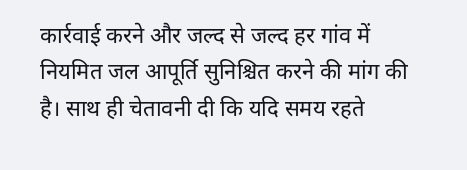कार्रवाई करने और जल्द से जल्द हर गांव में नियमित जल आपूर्ति सुनिश्चित करने की मांग की है। साथ ही चेतावनी दी कि यदि समय रहते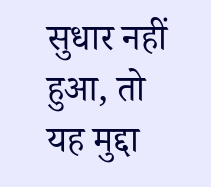सुधार नहीं हुआ, तो यह मुद्दा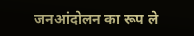जनआंदोलन का रूप ले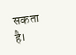सकता है।